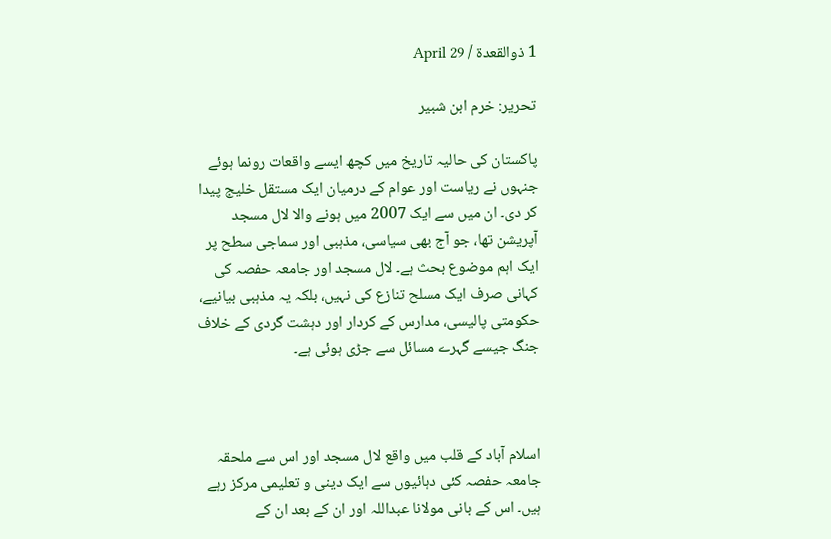1 ذوالقعدة / April 29

تحریر: خرم ابن شبیر

پاکستان کی حالیہ تاریخ میں کچھ ایسے واقعات رونما ہوئے جنہوں نے ریاست اور عوام کے درمیان ایک مستقل خلیج پیدا کر دی۔ ان میں سے ایک 2007 میں ہونے والا لال مسجد آپریشن تھا، جو آج بھی سیاسی، مذہبی اور سماجی سطح پر ایک اہم موضوع بحث ہے۔ لال مسجد اور جامعہ حفصہ کی کہانی صرف ایک مسلح تنازع کی نہیں، بلکہ یہ مذہبی بیانیے، حکومتی پالیسی، مدارس کے کردار اور دہشت گردی کے خلاف جنگ جیسے گہرے مسائل سے جڑی ہوئی ہے۔



اسلام آباد کے قلب میں واقع لال مسجد اور اس سے ملحقہ جامعہ حفصہ کئی دہائیوں سے ایک دینی و تعلیمی مرکز رہے ہیں۔ اس کے بانی مولانا عبداللہ اور ان کے بعد ان کے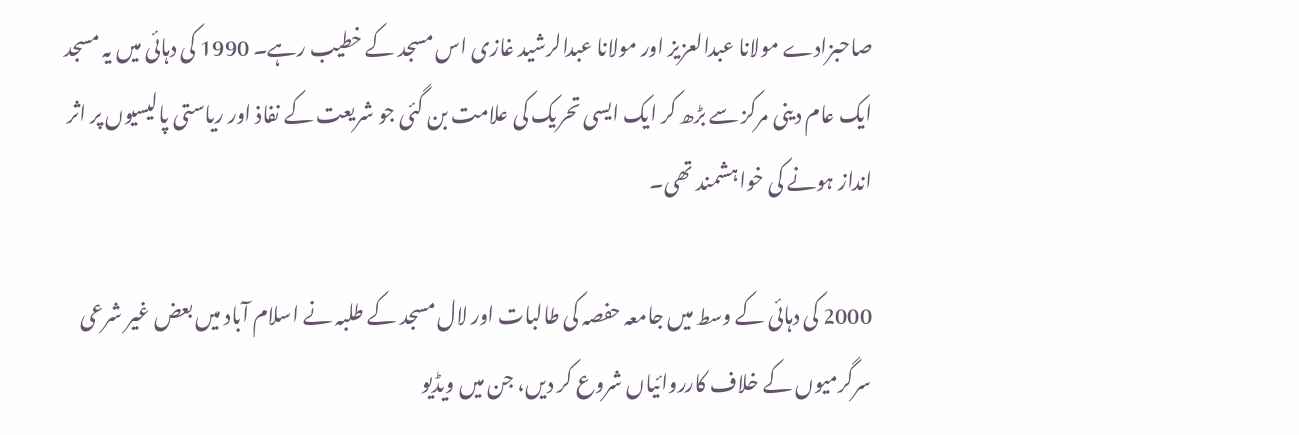صاحبزادے مولانا عبدالعزیز اور مولانا عبدالرشید غازی اس مسجد کے خطیب رہے۔ 1990 کی دہائی میں یہ مسجد ایک عام دینی مرکز سے بڑھ کر ایک ایسی تحریک کی علامت بن گئی جو شریعت کے نفاذ اور ریاستی پالیسیوں پر اثر انداز ہونے کی خواہشمند تھی۔

2000 کی دہائی کے وسط میں جامعہ حفصہ کی طالبات اور لال مسجد کے طلبہ نے اسلام آباد میں بعض غیر شرعی سرگرمیوں کے خلاف کارروائیاں شروع کر دیں، جن میں ویڈیو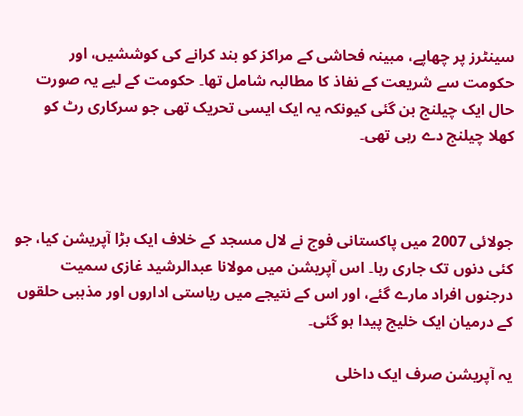سینٹرز پر چھاپے، مبینہ فحاشی کے مراکز کو بند کرانے کی کوششیں، اور حکومت سے شریعت کے نفاذ کا مطالبہ شامل تھا۔ حکومت کے لیے یہ صورت حال ایک چیلنج بن گئی کیونکہ یہ ایک ایسی تحریک تھی جو سرکاری رٹ کو کھلا چیلنج دے رہی تھی۔



جولائی 2007 میں پاکستانی فوج نے لال مسجد کے خلاف ایک بڑا آپریشن کیا، جو کئی دنوں تک جاری رہا۔ اس آپریشن میں مولانا عبدالرشید غازی سمیت درجنوں افراد مارے گئے، اور اس کے نتیجے میں ریاستی اداروں اور مذہبی حلقوں کے درمیان ایک خلیج پیدا ہو گئی۔

یہ آپریشن صرف ایک داخلی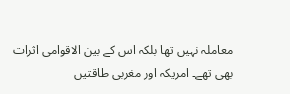معاملہ نہیں تھا بلکہ اس کے بین الاقوامی اثرات بھی تھے۔ امریکہ اور مغربی طاقتیں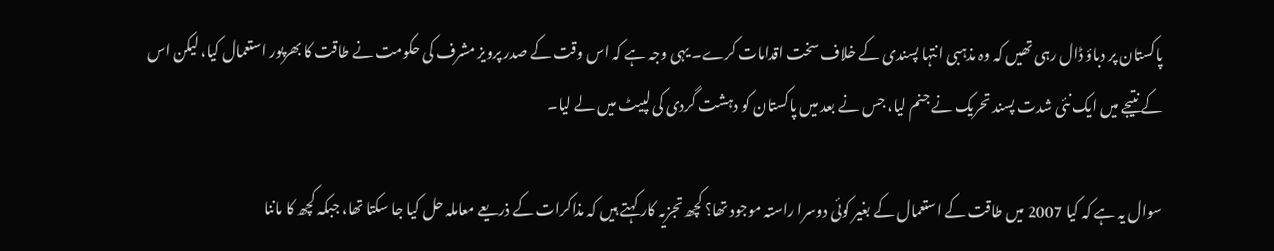پاکستان پر دباؤ ڈال رہی تھیں کہ وہ مذہبی انتہا پسندی کے خلاف سخت اقدامات کرے۔ یہی وجہ ہے کہ اس وقت کے صدر پرویز مشرف کی حکومت نے طاقت کا بھرپور استعمال کیا، لیکن اس کے نتیجے میں ایک نئی شدت پسند تحریک نے جنم لیا، جس نے بعد میں پاکستان کو دہشت گردی کی لپیٹ میں لے لیا۔

سوال یہ ہے کہ کیا 2007 میں طاقت کے استعمال کے بغیر کوئی دوسرا راستہ موجود تھا؟ کچھ تجزیہ کار کہتے ہیں کہ مذاکرات کے ذریعے معاملہ حل کیا جا سکتا تھا، جبکہ کچھ کا ماننا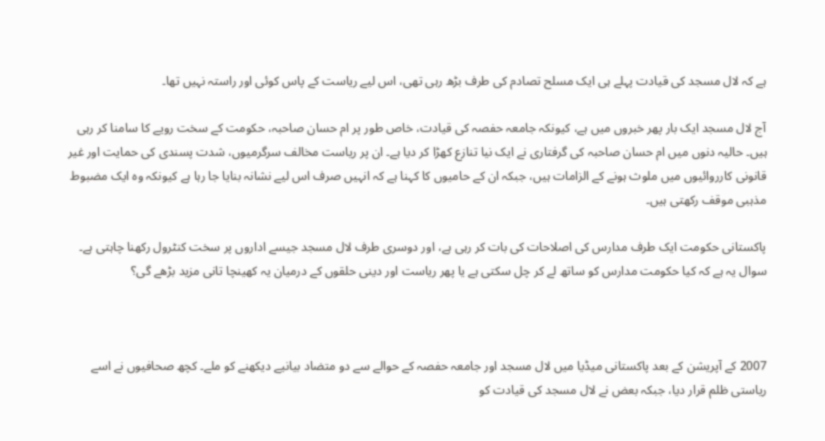ہے کہ لال مسجد کی قیادت پہلے ہی ایک مسلح تصادم کی طرف بڑھ رہی تھی، اس لیے ریاست کے پاس کوئی اور راستہ نہیں تھا۔

آج لال مسجد ایک بار پھر خبروں میں ہے، کیونکہ جامعہ حفصہ کی قیادت، خاص طور پر ام حسان صاحبہ، حکومت کے سخت رویے کا سامنا کر رہی ہیں۔ حالیہ دنوں میں ام حسان صاحبہ کی گرفتاری نے ایک نیا تنازع کھڑا کر دیا ہے۔ ان پر ریاست مخالف سرگرمیوں، شدت پسندی کی حمایت اور غیر قانونی کارروائیوں میں ملوث ہونے کے الزامات ہیں، جبکہ ان کے حامیوں کا کہنا ہے کہ انہیں صرف اس لیے نشانہ بنایا جا رہا ہے کیونکہ وہ ایک مضبوط مذہبی موقف رکھتی ہیں۔

پاکستانی حکومت ایک طرف مدارس کی اصلاحات کی بات کر رہی ہے، اور دوسری طرف لال مسجد جیسے اداروں پر سخت کنٹرول رکھنا چاہتی ہے۔ سوال یہ ہے کہ کیا حکومت مدارس کو ساتھ لے کر چل سکتی ہے یا پھر ریاست اور دینی حلقوں کے درمیان یہ کھینچا تانی مزید بڑھے گی؟



2007 کے آپریشن کے بعد پاکستانی میڈیا میں لال مسجد اور جامعہ حفصہ کے حوالے سے دو متضاد بیانیے دیکھنے کو ملے۔ کچھ صحافیوں نے اسے ریاستی ظلم قرار دیا، جبکہ بعض نے لال مسجد کی قیادت کو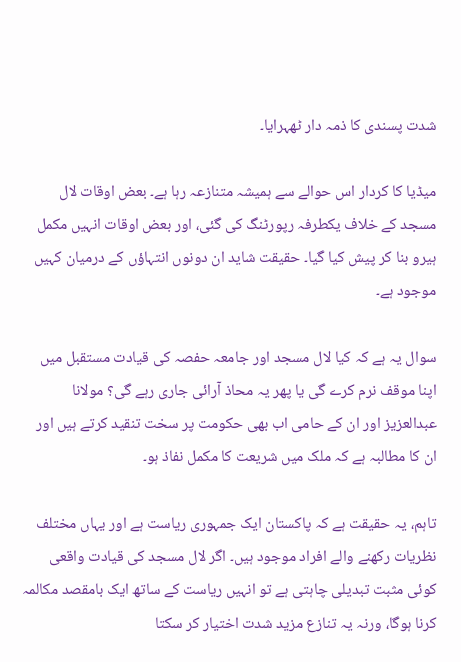شدت پسندی کا ذمہ دار ٹھہرایا۔

میڈیا کا کردار اس حوالے سے ہمیشہ متنازعہ رہا ہے۔ بعض اوقات لال مسجد کے خلاف یکطرفہ رپورٹنگ کی گئی، اور بعض اوقات انہیں مکمل ہیرو بنا کر پیش کیا گیا۔ حقیقت شاید ان دونوں انتہاؤں کے درمیان کہیں موجود ہے۔

سوال یہ ہے کہ کیا لال مسجد اور جامعہ حفصہ کی قیادت مستقبل میں اپنا موقف نرم کرے گی یا پھر یہ محاذ آرائی جاری رہے گی؟ مولانا عبدالعزیز اور ان کے حامی اب بھی حکومت پر سخت تنقید کرتے ہیں اور ان کا مطالبہ ہے کہ ملک میں شریعت کا مکمل نفاذ ہو۔

تاہم، یہ حقیقت ہے کہ پاکستان ایک جمہوری ریاست ہے اور یہاں مختلف نظریات رکھنے والے افراد موجود ہیں۔ اگر لال مسجد کی قیادت واقعی کوئی مثبت تبدیلی چاہتی ہے تو انہیں ریاست کے ساتھ ایک بامقصد مکالمہ کرنا ہوگا، ورنہ یہ تنازع مزید شدت اختیار کر سکتا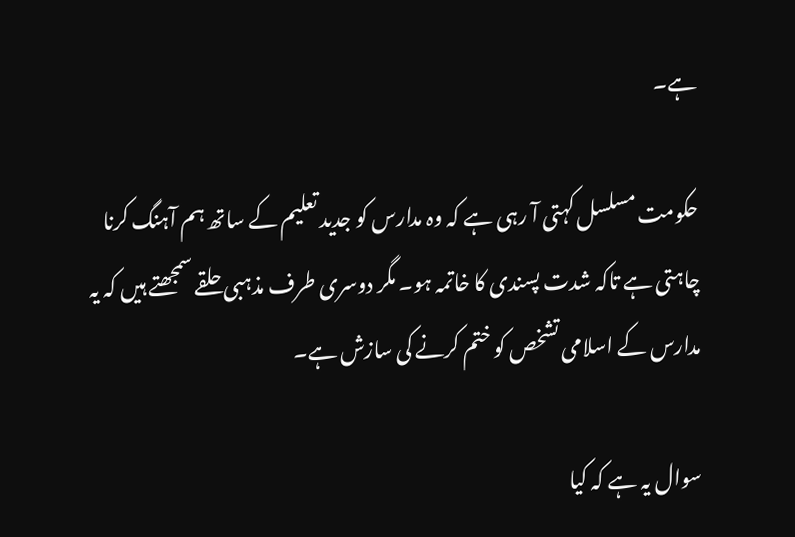ہے۔

حکومت مسلسل کہتی آ رہی ہے کہ وہ مدارس کو جدید تعلیم کے ساتھ ہم آہنگ کرنا چاہتی ہے تاکہ شدت پسندی کا خاتمہ ہو۔ مگر دوسری طرف مذہبی حلقے سمجھتے ہیں کہ یہ مدارس کے اسلامی تشخص کو ختم کرنے کی سازش ہے۔

سوال یہ ہے کہ کیا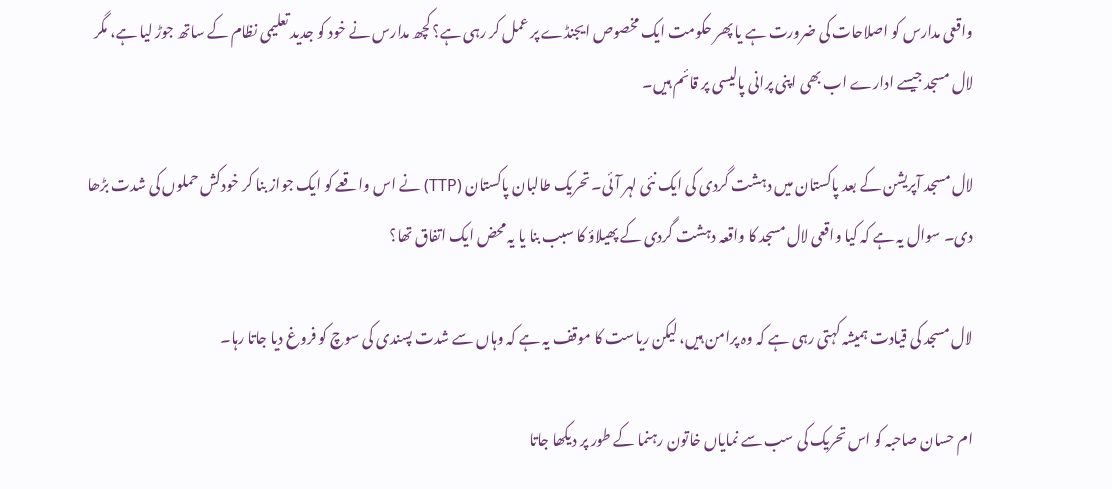واقعی مدارس کو اصلاحات کی ضرورت ہے یا پھر حکومت ایک مخصوص ایجنڈے پر عمل کر رہی ہے؟ کچھ مدارس نے خود کو جدید تعلیمی نظام کے ساتھ جوڑ لیا ہے، مگر لال مسجد جیسے ادارے اب بھی اپنی پرانی پالیسی پر قائم ہیں۔

لال مسجد آپریشن کے بعد پاکستان میں دہشت گردی کی ایک نئی لہر آئی۔ تحریک طالبان پاکستان (TTP) نے اس واقعے کو ایک جواز بنا کر خودکش حملوں کی شدت بڑھا دی۔ سوال یہ ہے کہ کیا واقعی لال مسجد کا واقعہ دہشت گردی کے پھیلاؤ کا سبب بنا یا یہ محض ایک اتفاق تھا؟

لال مسجد کی قیادت ہمیشہ کہتی رہی ہے کہ وہ پرامن ہیں، لیکن ریاست کا موقف یہ ہے کہ وہاں سے شدت پسندی کی سوچ کو فروغ دیا جاتا رہا۔

ام حسان صاحبہ کو اس تحریک کی سب سے نمایاں خاتون رہنما کے طور پر دیکھا جاتا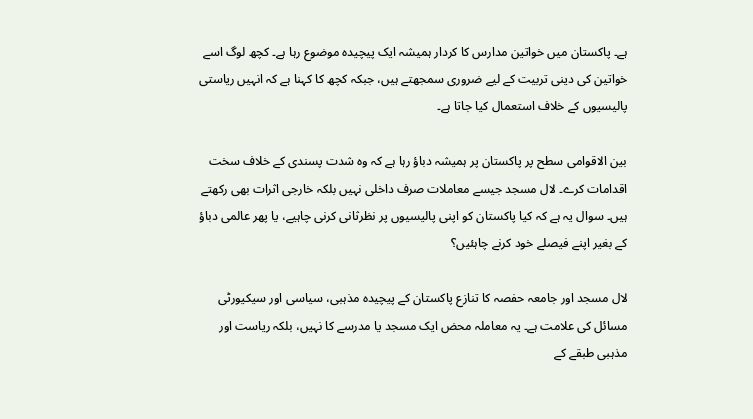ہے۔ پاکستان میں خواتین مدارس کا کردار ہمیشہ ایک پیچیدہ موضوع رہا ہے۔ کچھ لوگ اسے خواتین کی دینی تربیت کے لیے ضروری سمجھتے ہیں، جبکہ کچھ کا کہنا ہے کہ انہیں ریاستی پالیسیوں کے خلاف استعمال کیا جاتا ہے۔

بین الاقوامی سطح پر پاکستان پر ہمیشہ دباؤ رہا ہے کہ وہ شدت پسندی کے خلاف سخت اقدامات کرے۔ لال مسجد جیسے معاملات صرف داخلی نہیں بلکہ خارجی اثرات بھی رکھتے ہیں۔ سوال یہ ہے کہ کیا پاکستان کو اپنی پالیسیوں پر نظرثانی کرنی چاہیے، یا پھر عالمی دباؤ کے بغیر اپنے فیصلے خود کرنے چاہئیں؟

لال مسجد اور جامعہ حفصہ کا تنازع پاکستان کے پیچیدہ مذہبی، سیاسی اور سیکیورٹی مسائل کی علامت ہے۔ یہ معاملہ محض ایک مسجد یا مدرسے کا نہیں، بلکہ ریاست اور مذہبی طبقے کے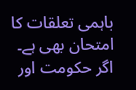باہمی تعلقات کا امتحان بھی ہے۔ اگر حکومت اور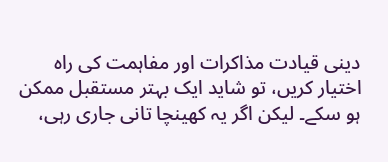دینی قیادت مذاکرات اور مفاہمت کی راہ اختیار کریں، تو شاید ایک بہتر مستقبل ممکن ہو سکے۔ لیکن اگر یہ کھینچا تانی جاری رہی،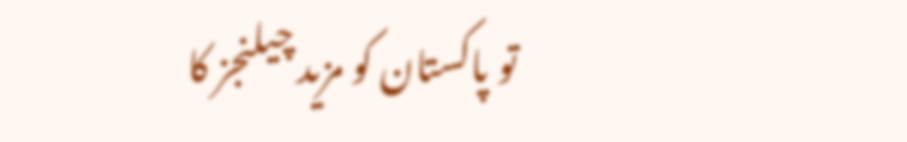تو پاکستان کو مزید چیلنجز کا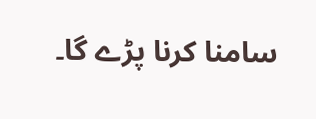سامنا کرنا پڑے گا۔